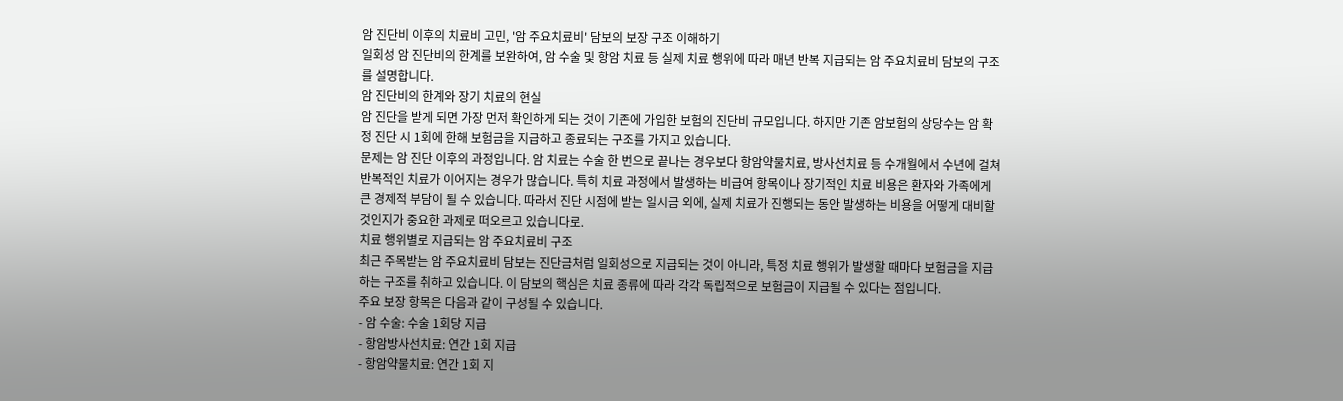암 진단비 이후의 치료비 고민, '암 주요치료비' 담보의 보장 구조 이해하기
일회성 암 진단비의 한계를 보완하여, 암 수술 및 항암 치료 등 실제 치료 행위에 따라 매년 반복 지급되는 암 주요치료비 담보의 구조를 설명합니다.
암 진단비의 한계와 장기 치료의 현실
암 진단을 받게 되면 가장 먼저 확인하게 되는 것이 기존에 가입한 보험의 진단비 규모입니다. 하지만 기존 암보험의 상당수는 암 확정 진단 시 1회에 한해 보험금을 지급하고 종료되는 구조를 가지고 있습니다.
문제는 암 진단 이후의 과정입니다. 암 치료는 수술 한 번으로 끝나는 경우보다 항암약물치료, 방사선치료 등 수개월에서 수년에 걸쳐 반복적인 치료가 이어지는 경우가 많습니다. 특히 치료 과정에서 발생하는 비급여 항목이나 장기적인 치료 비용은 환자와 가족에게 큰 경제적 부담이 될 수 있습니다. 따라서 진단 시점에 받는 일시금 외에, 실제 치료가 진행되는 동안 발생하는 비용을 어떻게 대비할 것인지가 중요한 과제로 떠오르고 있습니다로.
치료 행위별로 지급되는 암 주요치료비 구조
최근 주목받는 암 주요치료비 담보는 진단금처럼 일회성으로 지급되는 것이 아니라, 특정 치료 행위가 발생할 때마다 보험금을 지급하는 구조를 취하고 있습니다. 이 담보의 핵심은 치료 종류에 따라 각각 독립적으로 보험금이 지급될 수 있다는 점입니다.
주요 보장 항목은 다음과 같이 구성될 수 있습니다.
- 암 수술: 수술 1회당 지급
- 항암방사선치료: 연간 1회 지급
- 항암약물치료: 연간 1회 지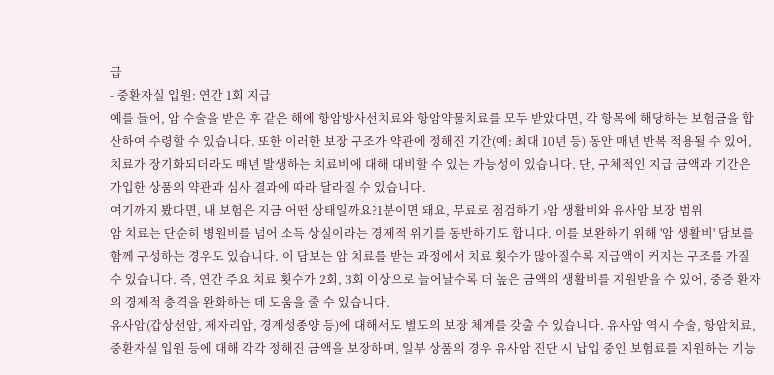급
- 중환자실 입원: 연간 1회 지급
예를 들어, 암 수술을 받은 후 같은 해에 항암방사선치료와 항암약물치료를 모두 받았다면, 각 항목에 해당하는 보험금을 합산하여 수령할 수 있습니다. 또한 이러한 보장 구조가 약관에 정해진 기간(예: 최대 10년 등) 동안 매년 반복 적용될 수 있어, 치료가 장기화되더라도 매년 발생하는 치료비에 대해 대비할 수 있는 가능성이 있습니다. 단, 구체적인 지급 금액과 기간은 가입한 상품의 약관과 심사 결과에 따라 달라질 수 있습니다.
여기까지 봤다면, 내 보험은 지금 어떤 상태일까요?1분이면 돼요, 무료로 점검하기 ›암 생활비와 유사암 보장 범위
암 치료는 단순히 병원비를 넘어 소득 상실이라는 경제적 위기를 동반하기도 합니다. 이를 보완하기 위해 '암 생활비' 담보를 함께 구성하는 경우도 있습니다. 이 담보는 암 치료를 받는 과정에서 치료 횟수가 많아질수록 지급액이 커지는 구조를 가질 수 있습니다. 즉, 연간 주요 치료 횟수가 2회, 3회 이상으로 늘어날수록 더 높은 금액의 생활비를 지원받을 수 있어, 중증 환자의 경제적 충격을 완화하는 데 도움을 줄 수 있습니다.
유사암(갑상선암, 제자리암, 경계성종양 등)에 대해서도 별도의 보장 체계를 갖출 수 있습니다. 유사암 역시 수술, 항암치료, 중환자실 입원 등에 대해 각각 정해진 금액을 보장하며, 일부 상품의 경우 유사암 진단 시 납입 중인 보험료를 지원하는 기능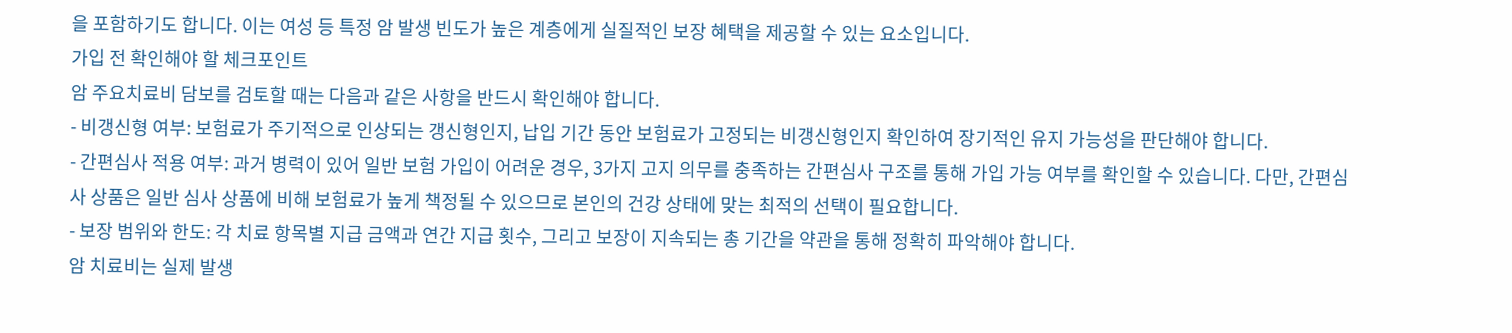을 포함하기도 합니다. 이는 여성 등 특정 암 발생 빈도가 높은 계층에게 실질적인 보장 혜택을 제공할 수 있는 요소입니다.
가입 전 확인해야 할 체크포인트
암 주요치료비 담보를 검토할 때는 다음과 같은 사항을 반드시 확인해야 합니다.
- 비갱신형 여부: 보험료가 주기적으로 인상되는 갱신형인지, 납입 기간 동안 보험료가 고정되는 비갱신형인지 확인하여 장기적인 유지 가능성을 판단해야 합니다.
- 간편심사 적용 여부: 과거 병력이 있어 일반 보험 가입이 어려운 경우, 3가지 고지 의무를 충족하는 간편심사 구조를 통해 가입 가능 여부를 확인할 수 있습니다. 다만, 간편심사 상품은 일반 심사 상품에 비해 보험료가 높게 책정될 수 있으므로 본인의 건강 상태에 맞는 최적의 선택이 필요합니다.
- 보장 범위와 한도: 각 치료 항목별 지급 금액과 연간 지급 횟수, 그리고 보장이 지속되는 총 기간을 약관을 통해 정확히 파악해야 합니다.
암 치료비는 실제 발생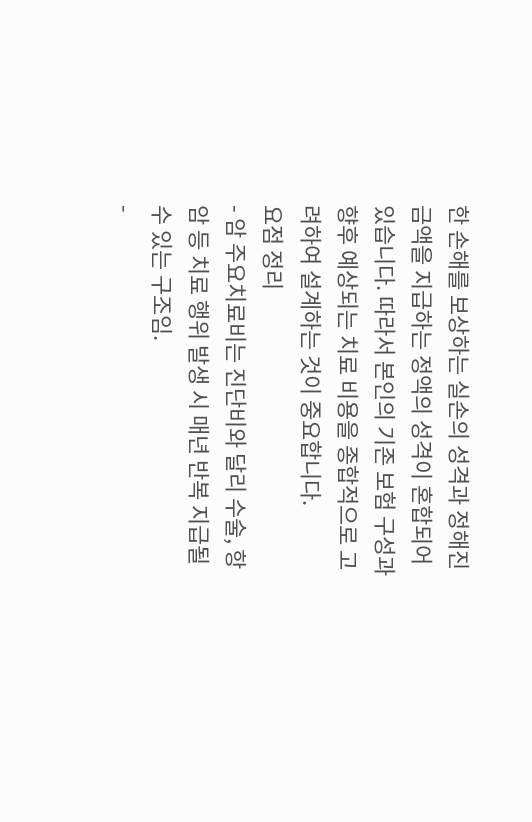한 손해를 보상하는 실손의 성격과 정해진 금액을 지급하는 정액의 성격이 혼합되어 있습니다. 따라서 본인의 기존 보험 구성과 향후 예상되는 치료 비용을 종합적으로 고려하여 설계하는 것이 중요합니다.
요점 정리
- 암 주요치료비는 진단비와 달리 수술, 항암 등 치료 행위 발생 시 매년 반복 지급될 수 있는 구조임.
-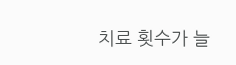치료 횟수가 늘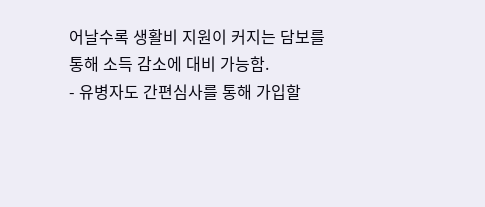어날수록 생활비 지원이 커지는 담보를 통해 소득 감소에 대비 가능함.
- 유병자도 간편심사를 통해 가입할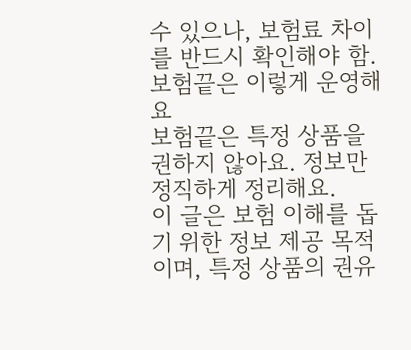수 있으나, 보험료 차이를 반드시 확인해야 함.
보험끝은 이렇게 운영해요
보험끝은 특정 상품을 권하지 않아요. 정보만 정직하게 정리해요.
이 글은 보험 이해를 돕기 위한 정보 제공 목적이며, 특정 상품의 권유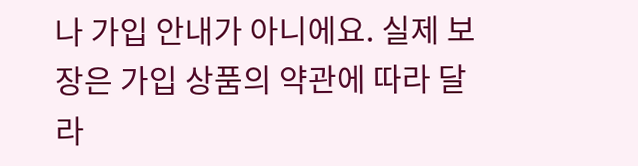나 가입 안내가 아니에요. 실제 보장은 가입 상품의 약관에 따라 달라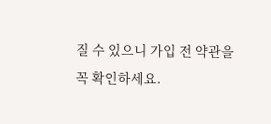질 수 있으니 가입 전 약관을 꼭 확인하세요.